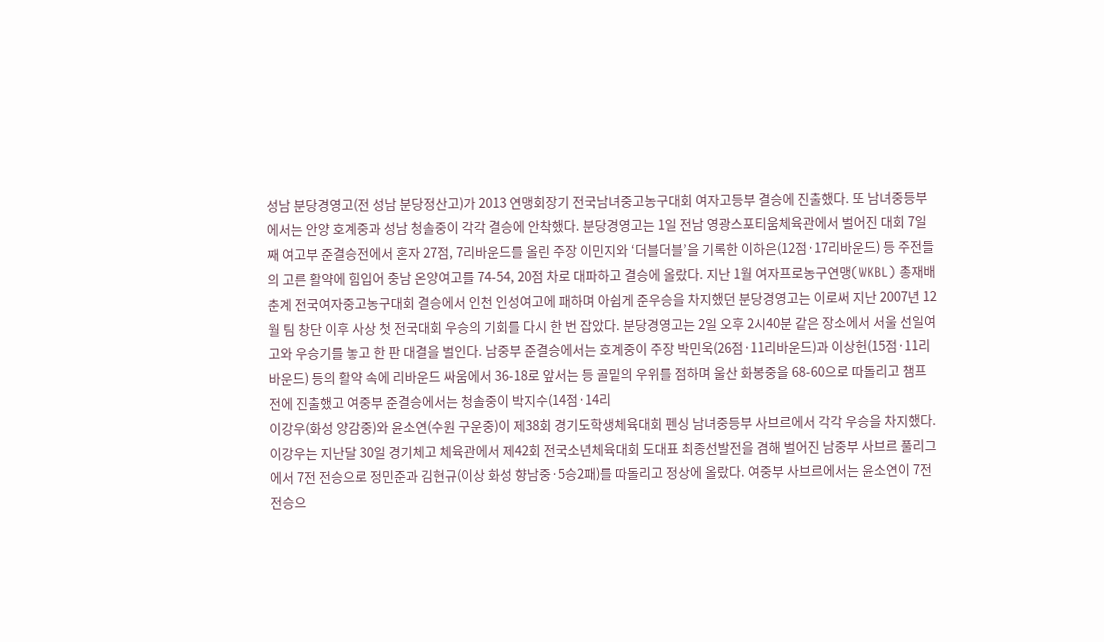성남 분당경영고(전 성남 분당정산고)가 2013 연맹회장기 전국남녀중고농구대회 여자고등부 결승에 진출했다. 또 남녀중등부에서는 안양 호계중과 성남 청솔중이 각각 결승에 안착했다. 분당경영고는 1일 전남 영광스포티움체육관에서 벌어진 대회 7일째 여고부 준결승전에서 혼자 27점, 7리바운드를 올린 주장 이민지와 ‘더블더블’을 기록한 이하은(12점·17리바운드) 등 주전들의 고른 활약에 힘입어 충남 온양여고를 74-54, 20점 차로 대파하고 결승에 올랐다. 지난 1월 여자프로농구연맹(WKBL) 총재배 춘계 전국여자중고농구대회 결승에서 인천 인성여고에 패하며 아쉽게 준우승을 차지했던 분당경영고는 이로써 지난 2007년 12월 팀 창단 이후 사상 첫 전국대회 우승의 기회를 다시 한 번 잡았다. 분당경영고는 2일 오후 2시40분 같은 장소에서 서울 선일여고와 우승기를 놓고 한 판 대결을 벌인다. 남중부 준결승에서는 호계중이 주장 박민욱(26점·11리바운드)과 이상헌(15점·11리바운드) 등의 활약 속에 리바운드 싸움에서 36-18로 앞서는 등 골밑의 우위를 점하며 울산 화봉중을 68-60으로 따돌리고 챔프전에 진출했고 여중부 준결승에서는 청솔중이 박지수(14점·14리
이강우(화성 양감중)와 윤소연(수원 구운중)이 제38회 경기도학생체육대회 펜싱 남녀중등부 사브르에서 각각 우승을 차지했다. 이강우는 지난달 30일 경기체고 체육관에서 제42회 전국소년체육대회 도대표 최종선발전을 겸해 벌어진 남중부 사브르 풀리그에서 7전 전승으로 정민준과 김현규(이상 화성 향남중·5승2패)를 따돌리고 정상에 올랐다. 여중부 사브르에서는 윤소연이 7전 전승으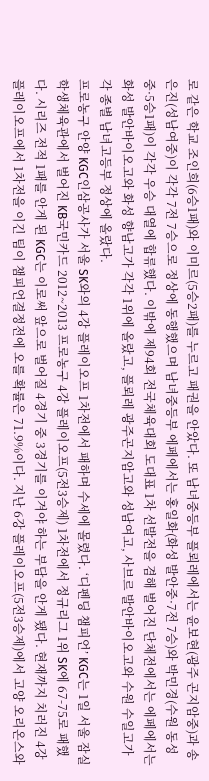로 같은 학교 조인희(6승1패)와 이미르(5승2패)를 누르고 패권을 안았다. 또 남녀중등부 플뢰레에서는 윤보현(광주 곤지암중)과 송은진(성남여중)이 각각 7전 7승으로 정상에 동행했으며 남녀중등부 에페에서는 홍일화(화성 발안중·7전 7승)와 박민경(수원 동성중·5승1패)이 각각 우승 대열에 합류했다. 이밖에 제94회 전국체육대회 도대표 1차 선발전을 겸해 벌어진 단체전에서는 에페에서는 화성 발안바이오고와 화성 향남고가 각각 1위에 올랐고, 플뢰레 광주곤지암고와 성남여고, 사브르 발안바이오고와 수원 수일고가 각 종별 남녀고등부 정상에 올랐다.
프로농구 안양 KGC인삼공사가 서울 SK와의 4강 플레이오프 1차전에서 패하며 수세에 몰렸다. ‘디펜딩 챔피언’ KGC는 1일 서울 잠실학생체육관에서 벌어진 KB국민카드 2012~2013 프로농구 4강 플레이오프(5전3승제) 1차전에서 정규리그 1위 SK에 67-75로 패했다. 시리즈 전적 1패를 안게 된 KGC는 이로써 앞으로 벌어질 4경기 중 3경기를 이겨야 하는 부담을 안게 됐다. 현재까지 치러진 4강 플레이오프에서 1차전을 이긴 팀이 챔피언결정전에 오를 확률은 71.9%이다. 지난 6강 플레이오프(5전3승제)에서 고양 오리온스와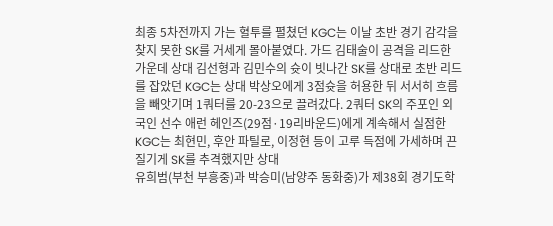최종 5차전까지 가는 혈투를 펼쳤던 KGC는 이날 초반 경기 감각을 찾지 못한 SK를 거세게 몰아붙였다. 가드 김태술이 공격을 리드한 가운데 상대 김선형과 김민수의 슛이 빗나간 SK를 상대로 초반 리드를 잡았던 KGC는 상대 박상오에게 3점슛을 허용한 뒤 서서히 흐름을 빼앗기며 1쿼터를 20-23으로 끌려갔다. 2쿼터 SK의 주포인 외국인 선수 애런 헤인즈(29점·19리바운드)에게 계속해서 실점한 KGC는 최현민, 후안 파틸로, 이정현 등이 고루 득점에 가세하며 끈질기게 SK를 추격했지만 상대
유희범(부천 부흥중)과 박승미(남양주 동화중)가 제38회 경기도학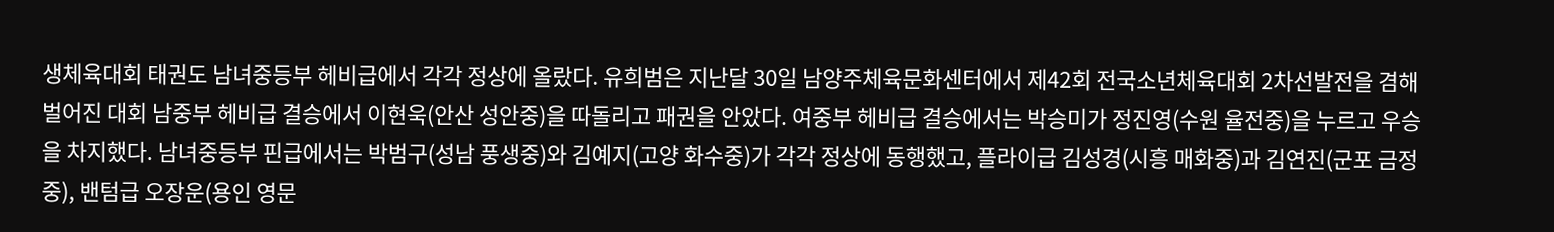생체육대회 태권도 남녀중등부 헤비급에서 각각 정상에 올랐다. 유희범은 지난달 30일 남양주체육문화센터에서 제42회 전국소년체육대회 2차선발전을 겸해 벌어진 대회 남중부 헤비급 결승에서 이현욱(안산 성안중)을 따돌리고 패권을 안았다. 여중부 헤비급 결승에서는 박승미가 정진영(수원 율전중)을 누르고 우승을 차지했다. 남녀중등부 핀급에서는 박범구(성남 풍생중)와 김예지(고양 화수중)가 각각 정상에 동행했고, 플라이급 김성경(시흥 매화중)과 김연진(군포 금정중), 밴텀급 오장운(용인 영문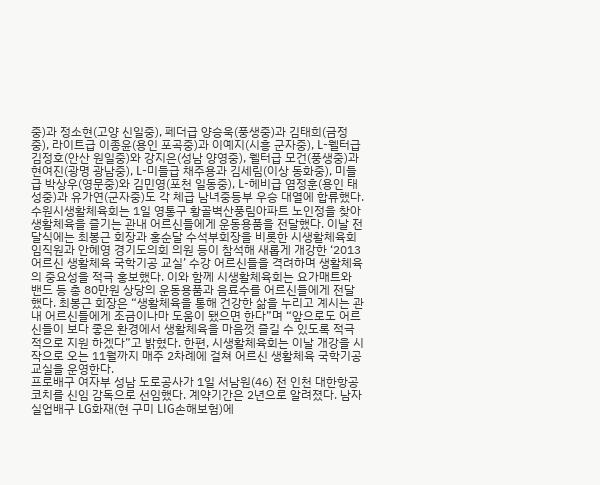중)과 정소현(고양 신일중), 페더급 양승욱(풍생중)과 김태희(금정중), 라이트급 이종윤(용인 포곡중)과 이예지(시흥 군자중), L-웰터급 김정호(안산 원일중)와 강지은(성남 양영중), 웰터급 모건(풍생중)과 현여진(광명 광남중), L-미들급 채주용과 김세림(이상 동화중), 미들급 박상우(영문중)와 김민영(포천 일동중), L-헤비급 염정훈(용인 태성중)과 유가연(군자중)도 각 체급 남녀중등부 우승 대열에 합류했다.
수원시생활체육회는 1일 영통구 황골벽산풍림아파트 노인정을 찾아 생활체육을 즐기는 관내 어르신들에게 운동용품을 전달했다. 이날 전달식에는 최봉근 회장과 홍순달 수석부회장을 비롯한 시생활체육회 임직원과 안혜영 경기도의회 의원 등이 참석해 새롭게 개강한 ‘2013 어르신 생활체육 국학기공 교실’ 수강 어르신들을 격려하며 생활체육의 중요성을 적극 홍보했다. 이와 함께 시생활체육회는 요가매트와 밴드 등 총 80만원 상당의 운동용품과 음료수를 어르신들에게 전달했다. 최봉근 회장은 “생활체육을 통해 건강한 삶을 누리고 계시는 관내 어르신들에게 조금이나마 도움이 됐으면 한다”며 “앞으로도 어르신들이 보다 좋은 환경에서 생활체육을 마음껏 즐길 수 있도록 적극적으로 지원 하겠다”고 밝혔다. 한편, 시생활체육회는 이날 개강을 시작으로 오는 11월까지 매주 2차례에 걸쳐 어르신 생활체육 국학기공 교실을 운영한다.
프로배구 여자부 성남 도로공사가 1일 서남원(46) 전 인천 대한항공 코치를 신임 감독으로 선임했다. 계약기간은 2년으로 알려졌다. 남자 실업배구 LG화재(현 구미 LIG손해보험)에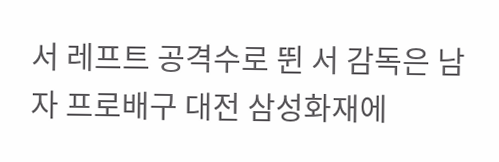서 레프트 공격수로 뛴 서 감독은 남자 프로배구 대전 삼성화재에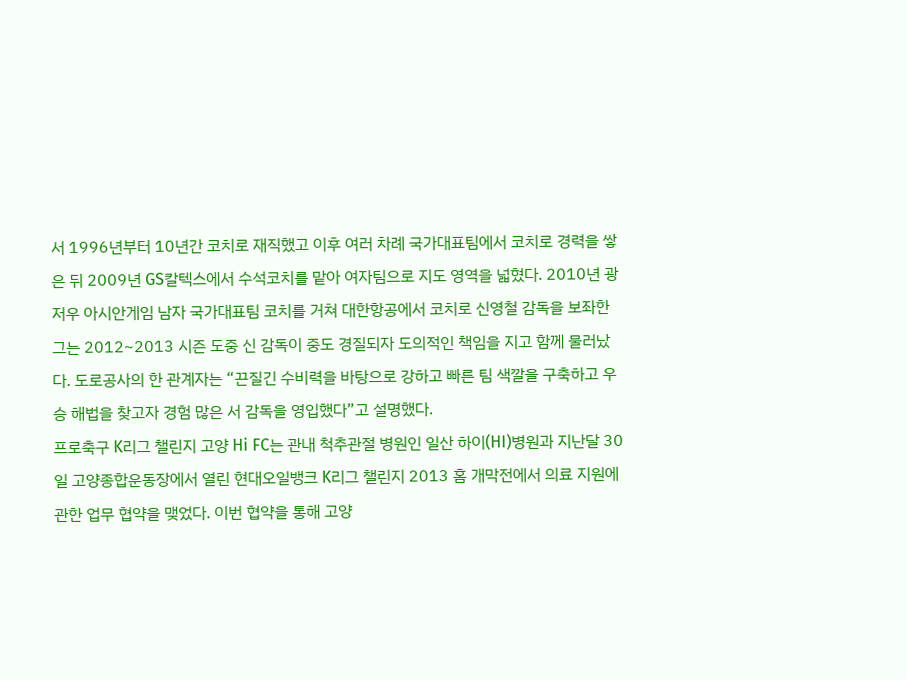서 1996년부터 10년간 코치로 재직했고 이후 여러 차례 국가대표팀에서 코치로 경력을 쌓은 뒤 2009년 GS칼텍스에서 수석코치를 맡아 여자팀으로 지도 영역을 넓혔다. 2010년 광저우 아시안게임 남자 국가대표팀 코치를 거쳐 대한항공에서 코치로 신영철 감독을 보좌한 그는 2012~2013 시즌 도중 신 감독이 중도 경질되자 도의적인 책임을 지고 함께 물러났다. 도로공사의 한 관계자는 “끈질긴 수비력을 바탕으로 강하고 빠른 팀 색깔을 구축하고 우승 해법을 찾고자 경험 많은 서 감독을 영입했다”고 설명했다.
프로축구 K리그 챌린지 고양 Hi FC는 관내 척추관절 병원인 일산 하이(HI)병원과 지난달 30일 고양종합운동장에서 열린 현대오일뱅크 K리그 챌린지 2013 홈 개막전에서 의료 지원에 관한 업무 협약을 맺었다. 이번 협약을 통해 고양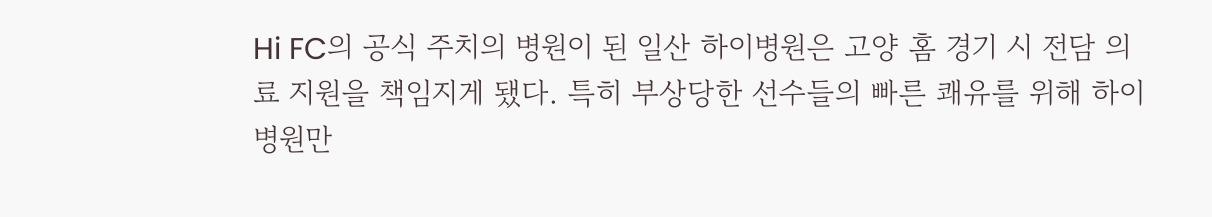Hi FC의 공식 주치의 병원이 된 일산 하이병원은 고양 홈 경기 시 전담 의료 지원을 책임지게 됐다. 특히 부상당한 선수들의 빠른 쾌유를 위해 하이병원만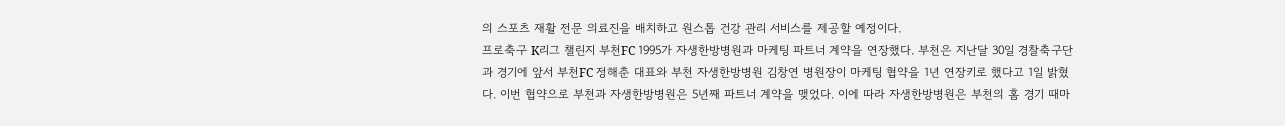의 스포츠 재활 전문 의료진을 배치하고 원스톱 건강 관리 서비스를 제공할 예정이다.
프로축구 K리그 챌린지 부천FC 1995가 자생한방병원과 마케팅 파트너 계약을 연장했다. 부천은 지난달 30일 경찰축구단과 경기에 앞서 부천FC 정해춘 대표와 부천 자생한방병원 김창연 병원장이 마케팅 협약을 1년 연장키로 했다고 1일 밝혔다. 이번 협약으로 부천과 자생한방병원은 5년째 파트너 계약을 맺었다. 이에 따라 자생한방병원은 부천의 홈 경기 때마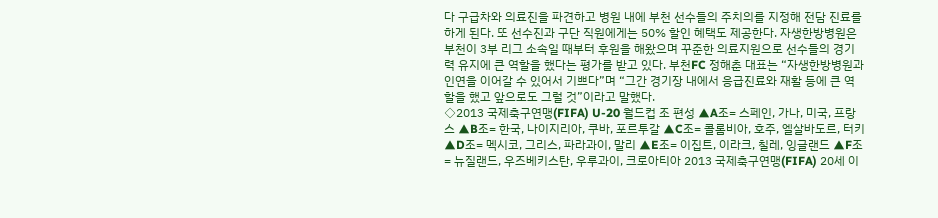다 구급차와 의료진을 파견하고 병원 내에 부천 선수들의 주치의를 지정해 전담 진료를 하게 된다. 또 선수진과 구단 직원에게는 50% 할인 혜택도 제공한다. 자생한방병원은 부천이 3부 리그 소속일 때부터 후원을 해왔으며 꾸준한 의료지원으로 선수들의 경기력 유지에 큰 역할을 했다는 평가를 받고 있다. 부천FC 정해춘 대표는 “자생한방병원과 인연을 이어갈 수 있어서 기쁘다”며 “그간 경기장 내에서 응급진료와 재활 등에 큰 역할을 했고 앞으로도 그럴 것”이라고 말했다.
◇2013 국제축구연맹(FIFA) U-20 월드컵 조 편성 ▲A조= 스페인, 가나, 미국, 프랑스 ▲B조= 한국, 나이지리아, 쿠바, 포르투갈 ▲C조= 콜롬비아, 호주, 엘살바도르, 터키 ▲D조= 멕시코, 그리스, 파라과이, 말리 ▲E조= 이집트, 이라크, 칠레, 잉글랜드 ▲F조= 뉴질랜드, 우즈베키스탄, 우루과이, 크로아티아 2013 국제축구연맹(FIFA) 20세 이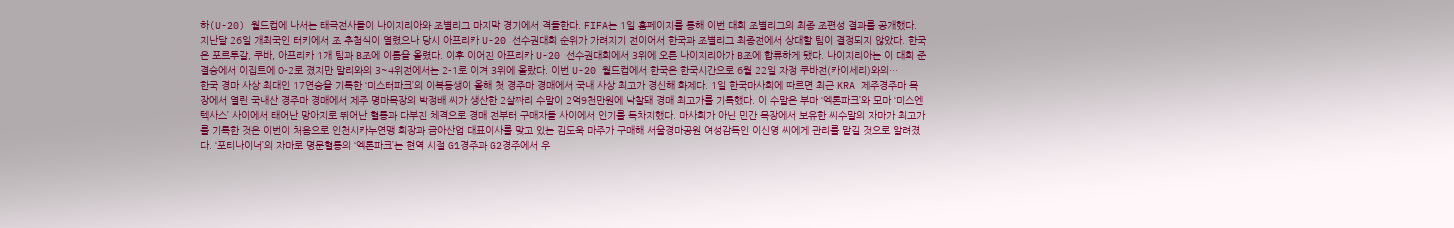하(U-20) 월드컵에 나서는 태극전사들이 나이지리아와 조별리그 마지막 경기에서 격돌한다. FIFA는 1일 홈페이지를 통해 이번 대회 조별리그의 최종 조편성 결과를 공개했다. 지난달 26일 개최국인 터키에서 조 추첨식이 열렸으나 당시 아프리카 U-20 선수권대회 순위가 가려지기 전이어서 한국과 조별리그 최종전에서 상대할 팀이 결정되지 않았다. 한국은 포르투갈, 쿠바, 아프리카 1개 팀과 B조에 이름을 올렸다. 이후 이어진 아프리카 U-20 선수권대회에서 3위에 오른 나이지리아가 B조에 합류하게 됐다. 나이지리아는 이 대회 준결승에서 이집트에 0-2로 졌지만 말리와의 3~4위전에서는 2-1로 이겨 3위에 올랐다. 이번 U-20 월드컵에서 한국은 한국시간으로 6월 22일 자정 쿠바전(카이세리)와의…
한국 경마 사상 최대인 17연승을 기록한 ‘미스터파크’의 이복동생이 올해 첫 경주마 경매에서 국내 사상 최고가 경신해 화제다. 1일 한국마사회에 따르면 최근 KRA 제주경주마 목장에서 열린 국내산 경주마 경매에서 제주 명마목장의 박정배 씨가 생산한 2살짜리 수말이 2억9천만원에 낙찰돼 경매 최고가를 기록했다. 이 수말은 부마 ‘엑톤파크’와 모마 ‘미스엔텍사스’ 사이에서 태어난 망아지로 뛰어난 혈통과 다부진 체격으로 경매 전부터 구매자들 사이에서 인기를 독차지했다. 마사회가 아닌 민간 목장에서 보유한 씨수말의 자마가 최고가를 기록한 것은 이번이 처음으로 인천시카누연맹 회장과 금아산업 대표이사를 맞고 있는 김도욱 마주가 구매해 서울경마공원 여성감독인 이신영 씨에게 관리를 맡길 것으로 알려졌다. ‘포티나이너’의 자마로 명문혈통의 ‘엑톤파크’는 현역 시절 G1경주과 G2경주에서 우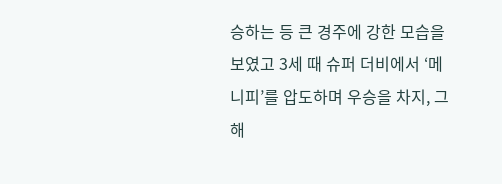승하는 등 큰 경주에 강한 모습을 보였고 3세 때 슈퍼 더비에서 ‘메니피’를 압도하며 우승을 차지, 그 해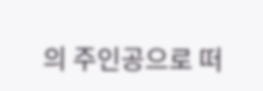의 주인공으로 떠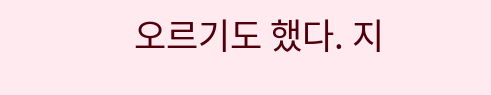오르기도 했다. 지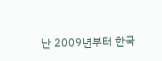난 2009년부터 한국